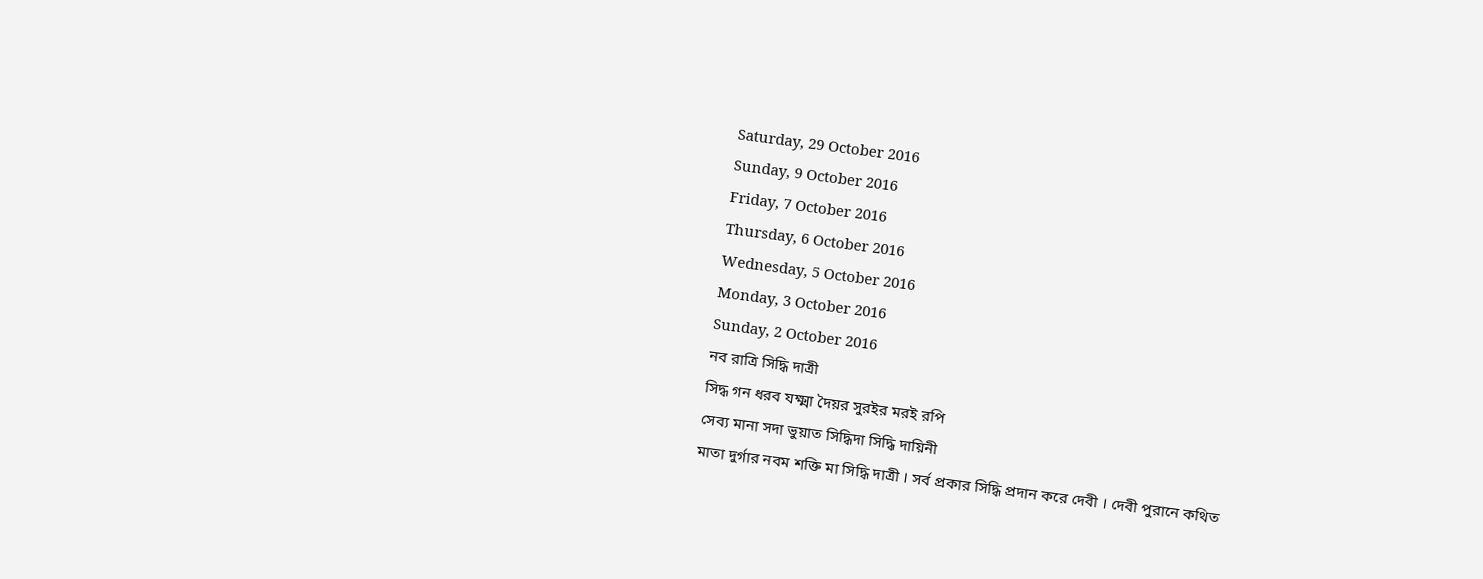Saturday, 29 October 2016
Sunday, 9 October 2016
Friday, 7 October 2016
Thursday, 6 October 2016
Wednesday, 5 October 2016
Monday, 3 October 2016
Sunday, 2 October 2016
নব রাত্রি সিদ্ধি দাত্রী
সিদ্ধ গন ধরব যক্ষ্মা দৈয়র সুরইর মরই রপি
সেব্য মানা সদা ভুয়াত সিদ্ধিদা সিদ্ধি দায়িনী
মাতা দুর্গার নবম শক্তি মা সিদ্ধি দাত্রী । সর্ব প্রকার সিদ্ধি প্রদান করে দেবী । দেবী পুরানে কথিত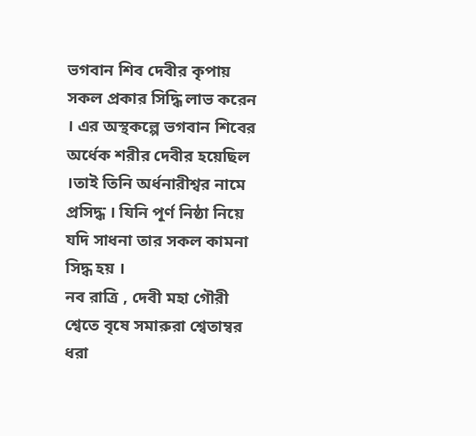ভগবান শিব দেবীর কৃপায় সকল প্রকার সিদ্ধি লাভ করেন । এর অস্থকল্পে ভগবান শিবের অর্ধেক শরীর দেবীর হয়েছিল ।তাই তিনি অর্ধনারীশ্বর নামে প্রসিদ্ধ । যিনি পূর্ণ নিষ্ঠা নিয়ে যদি সাধনা তার সকল কামনা সিদ্ধ হয় ।
নব রাত্রি , দেবী মহা গৌরী
শ্বেতে বৃষে সমারুরা শ্বেতাম্বর ধরা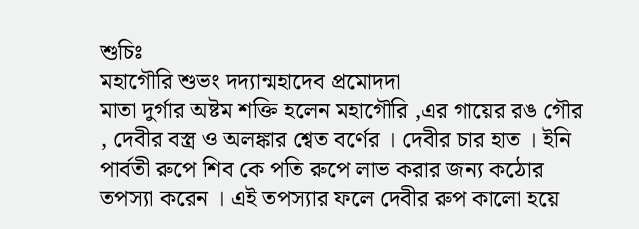শুচিঃ
মহাগৌরি শুভং দদ্যান্মহাদেব প্রমোদদা
মাতা দুর্গার অষ্টম শক্তি হলেন মহাগৌরি ,এর গায়ের রঙ গৌর , দেবীর বস্ত্র ও অলঙ্কার শ্বেত বর্ণের । দেবীর চার হাত । ইনি পার্বতী রুপে শিব কে পতি রুপে লাভ করার জন্য কঠোর তপস্যা করেন । এই তপস্যার ফলে দেবীর রুপ কালো হয়ে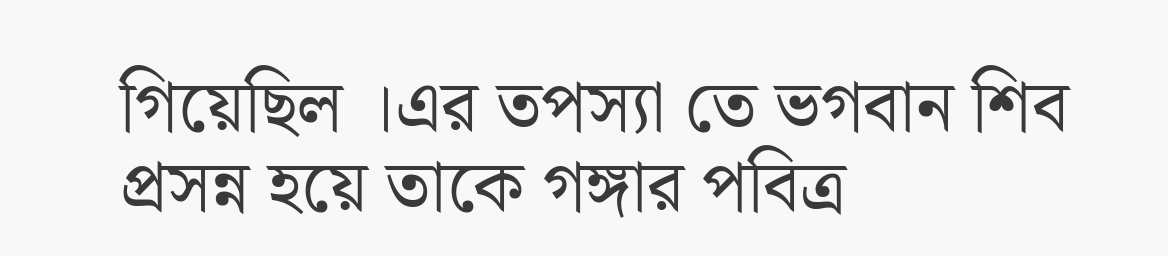গিয়েছিল ।এর তপস্যা তে ভগবান শিব প্রসন্ন হয়ে তাকে গঙ্গার পবিত্র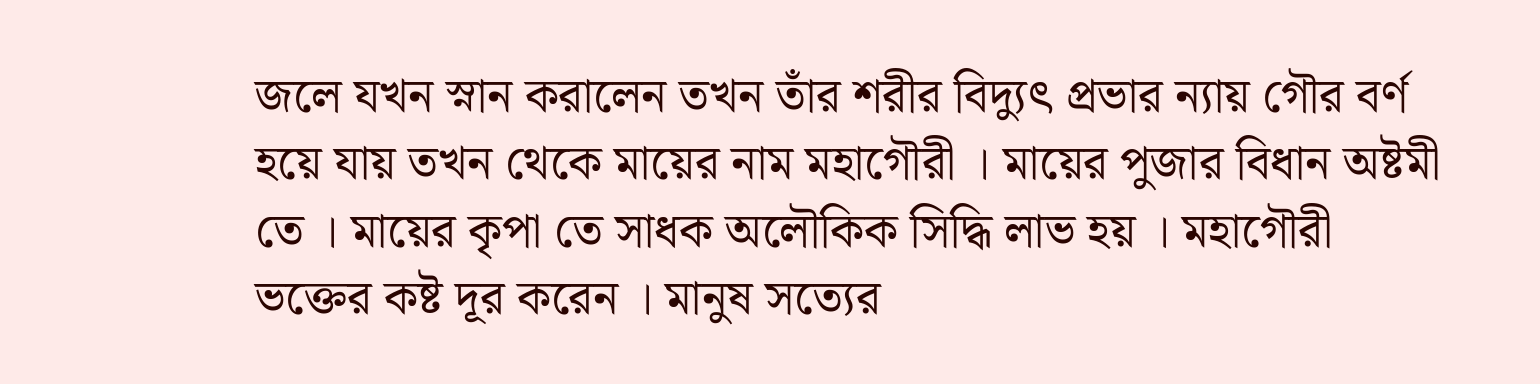জলে যখন স্নান করালেন তখন তাঁর শরীর বিদ্যুৎ প্রভার ন্যায় গৌর বর্ণ হয়ে যায় তখন থেকে মায়ের নাম মহাগৌরী । মায়ের পুজার বিধান অষ্টমী তে । মায়ের কৃপা তে সাধক অলৌকিক সিদ্ধি লাভ হয় । মহাগৌরী ভক্তের কষ্ট দূর করেন । মানুষ সত্যের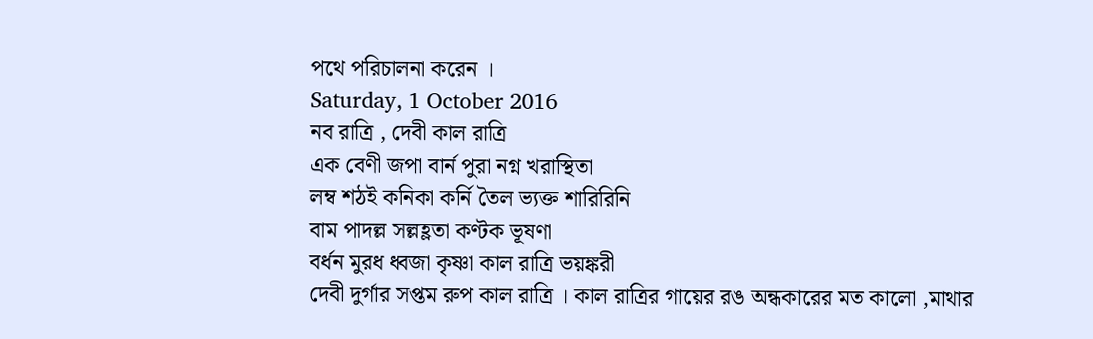পথে পরিচালনা করেন ।
Saturday, 1 October 2016
নব রাত্রি , দেবী কাল রাত্রি
এক বেণী জপা বার্ন পুরা নগ্ন খরাস্থিতা
লম্ব শঠই কনিকা কর্নি তৈল ভ্যক্ত শারিরিনি
বাম পাদল্ল সল্লহ্লতা কণ্টক ভূষণা
বর্ধন মুরধ ধ্বজা কৃষ্ণা কাল রাত্রি ভয়ঙ্করী
দেবী দুর্গার সপ্তম রুপ কাল রাত্রি । কাল রাত্রির গায়ের রঙ অন্ধকারের মত কালো ,মাথার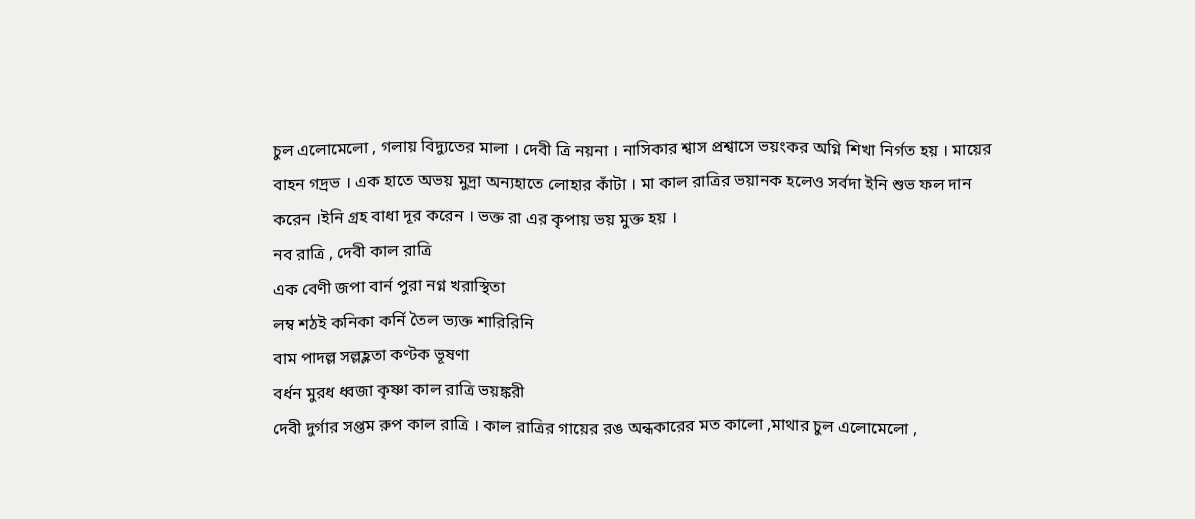চুল এলোমেলো , গলায় বিদ্যুতের মালা । দেবী ত্রি নয়না । নাসিকার শ্বাস প্রশ্বাসে ভয়ংকর অগ্নি শিখা নির্গত হয় । মায়ের বাহন গদ্রভ । এক হাতে অভয় মুদ্রা অন্যহাতে লোহার কাঁটা । মা কাল রাত্রির ভয়ানক হলেও সর্বদা ইনি শুভ ফল দান করেন ।ইনি গ্রহ বাধা দূর করেন । ভক্ত রা এর কৃপায় ভয় মুক্ত হয় ।
নব রাত্রি , দেবী কাল রাত্রি
এক বেণী জপা বার্ন পুরা নগ্ন খরাস্থিতা
লম্ব শঠই কনিকা কর্নি তৈল ভ্যক্ত শারিরিনি
বাম পাদল্ল সল্লহ্লতা কণ্টক ভূষণা
বর্ধন মুরধ ধ্বজা কৃষ্ণা কাল রাত্রি ভয়ঙ্করী
দেবী দুর্গার সপ্তম রুপ কাল রাত্রি । কাল রাত্রির গায়ের রঙ অন্ধকারের মত কালো ,মাথার চুল এলোমেলো ,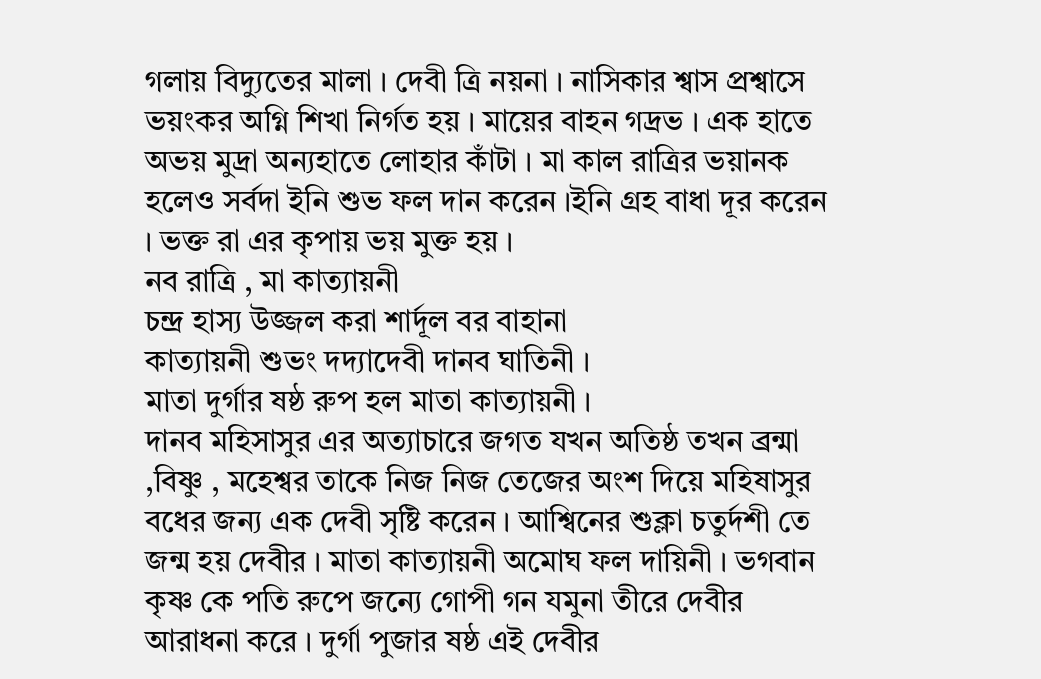গলায় বিদ্যুতের মালা । দেবী ত্রি নয়না । নাসিকার শ্বাস প্রশ্বাসে ভয়ংকর অগ্নি শিখা নির্গত হয় । মায়ের বাহন গদ্রভ । এক হাতে অভয় মুদ্রা অন্যহাতে লোহার কাঁটা । মা কাল রাত্রির ভয়ানক হলেও সর্বদা ইনি শুভ ফল দান করেন ।ইনি গ্রহ বাধা দূর করেন । ভক্ত রা এর কৃপায় ভয় মুক্ত হয় ।
নব রাত্রি , মা কাত্যায়নী
চন্দ্র হাস্য উজ্জল করা শার্দূল বর বাহানা
কাত্যায়নী শুভং দদ্যাদেবী দানব ঘাতিনী ।
মাতা দুর্গার ষষ্ঠ রুপ হল মাতা কাত্যায়নী ।
দানব মহিসাসুর এর অত্যাচারে জগত যখন অতিষ্ঠ তখন ব্রন্মা ,বিষ্ণু , মহেশ্বর তাকে নিজ নিজ তেজের অংশ দিয়ে মহিষাসুর বধের জন্য এক দেবী সৃষ্টি করেন । আশ্বিনের শুক্লা চতুর্দশী তে জন্ম হয় দেবীর । মাতা কাত্যায়নী অমোঘ ফল দায়িনী । ভগবান কৃষ্ণ কে পতি রুপে জন্যে গোপী গন যমুনা তীরে দেবীর আরাধনা করে । দুর্গা পুজার ষষ্ঠ এই দেবীর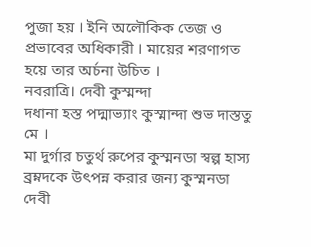পুজা হয় । ইনি অলৌকিক তেজ ও প্রভাবের অধিকারী । মায়ের শরণাগত হয়ে তার অর্চনা উচিত ।
নবরাত্রি। দেবী কুস্মন্দা
দধানা হস্ত পদ্মাভ্যাং কুস্মান্দা শুভ দাস্ততু মে ।
মা দুর্গার চতুর্থ রুপের কুস্মনডা স্বল্প হাস্য ব্রম্নদকে উৎপন্ন করার জন্য কুস্মনডা দেবী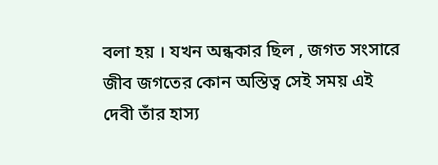বলা হয় । যখন অন্ধকার ছিল , জগত সংসারে জীব জগতের কোন অস্তিত্ব সেই সময় এই দেবী তাঁর হাস্য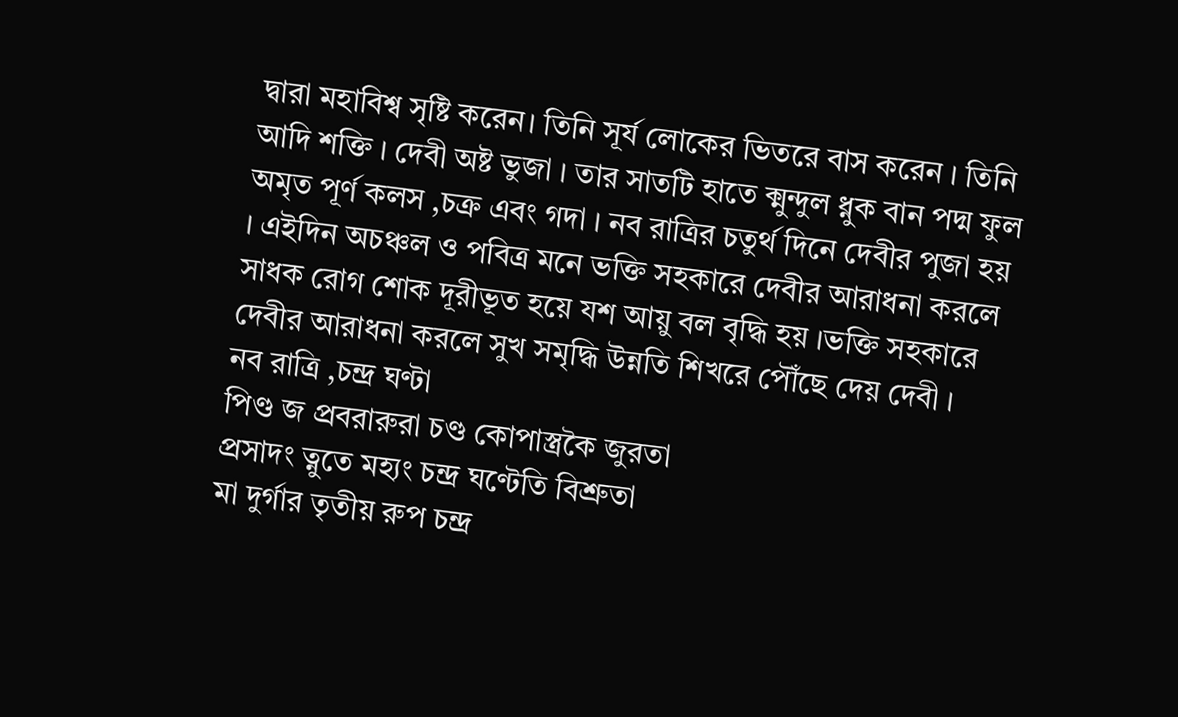দ্বারা মহাবিশ্ব সৃষ্টি করেন। তিনি সূর্য লোকের ভিতরে বাস করেন । তিনি আদি শক্তি । দেবী অষ্ট ভুজা । তার সাতটি হাতে ক্মুন্দুল ধ্নুক বান পদ্ম ফুল অমৃত পূর্ণ কলস ,চক্র এবং গদা । নব রাত্রির চতুর্থ দিনে দেবীর পুজা হয় । এইদিন অচঞ্চল ও পবিত্র মনে ভক্তি সহকারে দেবীর আরাধনা করলে সাধক রোগ শোক দূরীভূত হয়ে যশ আয়ু বল বৃদ্ধি হয় ।ভক্তি সহকারে দেবীর আরাধনা করলে সুখ সমৃদ্ধি উন্নতি শিখরে পৌঁছে দেয় দেবী ।
নব রাত্রি ,চন্দ্র ঘণ্টা
পিণ্ড জ প্রবরারুরা চণ্ড কোপাস্ত্রকৈ জুরতা
প্রসাদং ত্নুতে মহ্যং চন্দ্র ঘণ্টেতি বিশ্রুতা
মা দুর্গার তৃতীয় রুপ চন্দ্র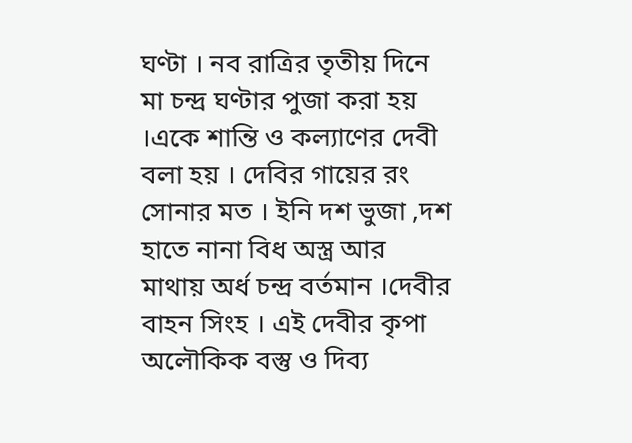ঘণ্টা । নব রাত্রির তৃতীয় দিনে মা চন্দ্র ঘণ্টার পুজা করা হয় ।একে শান্তি ও কল্যাণের দেবী বলা হয় । দেবির গায়ের রং সোনার মত । ইনি দশ ভুজা ,দশ হাতে নানা বিধ অস্ত্র আর মাথায় অর্ধ চন্দ্র বর্তমান ।দেবীর বাহন সিংহ । এই দেবীর কৃপা অলৌকিক বস্তু ও দিব্য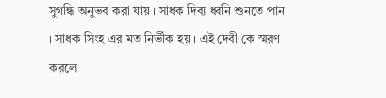সুগন্ধি অনুভব করা যায় । সাধক দিব্য ধ্বনি শুনতে পান । সাধক সিংহ এর মত নির্ভীক হয় । এই দেবী কে স্মরণ করলে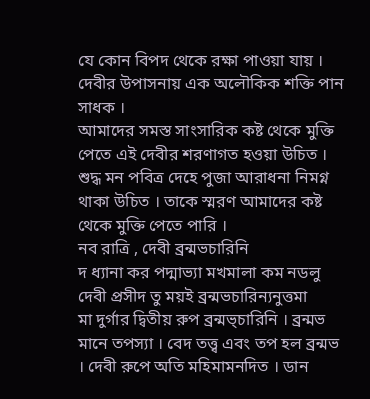যে কোন বিপদ থেকে রক্ষা পাওয়া যায় । দেবীর উপাসনায় এক অলৌকিক শক্তি পান সাধক ।
আমাদের সমস্ত সাংসারিক কষ্ট থেকে মুক্তি পেতে এই দেবীর শরণাগত হওয়া উচিত । শুদ্ধ মন পবিত্র দেহে পুজা আরাধনা নিমগ্ন থাকা উচিত । তাকে স্মরণ আমাদের কষ্ট থেকে মুক্তি পেতে পারি ।
নব রাত্রি , দেবী ব্রন্মভচারিনি
দ ধ্যানা কর পদ্মাভ্যা মখমালা কম নডলু
দেবী প্রসীদ তু ময়ই ব্রন্মভচারিন্যনুত্তমা
মা দুর্গার দ্বিতীয় রুপ ব্রন্মভ্চারিনি । ব্রন্মভ মানে তপস্যা । বেদ তত্ত্ব এবং তপ হল ব্রন্মভ । দেবী রুপে অতি মহিমামনদিত । ডান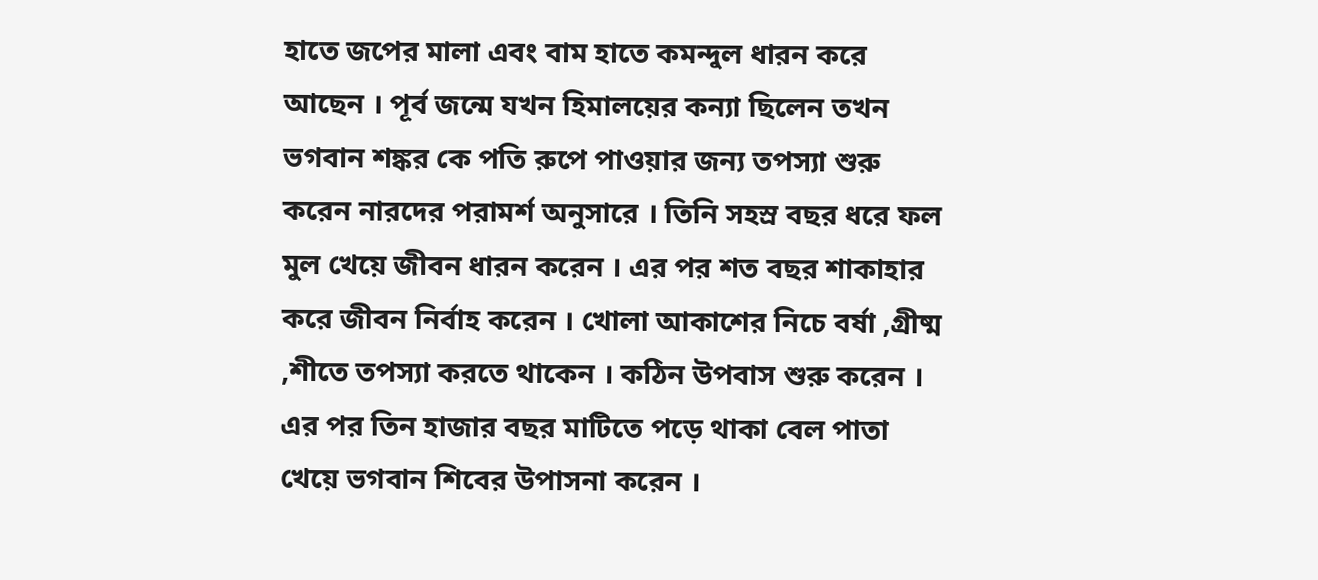হাতে জপের মালা এবং বাম হাতে কমন্দুল ধারন করে আছেন । পূর্ব জন্মে যখন হিমালয়ের কন্যা ছিলেন তখন ভগবান শঙ্কর কে পতি রুপে পাওয়ার জন্য তপস্যা শুরু করেন নারদের পরামর্শ অনুসারে । তিনি সহস্র বছর ধরে ফল মুল খেয়ে জীবন ধারন করেন । এর পর শত বছর শাকাহার করে জীবন নির্বাহ করেন । খোলা আকাশের নিচে বর্ষা ,গ্রীষ্ম ,শীতে তপস্যা করতে থাকেন । কঠিন উপবাস শুরু করেন । এর পর তিন হাজার বছর মাটিতে পড়ে থাকা বেল পাতা খেয়ে ভগবান শিবের উপাসনা করেন ।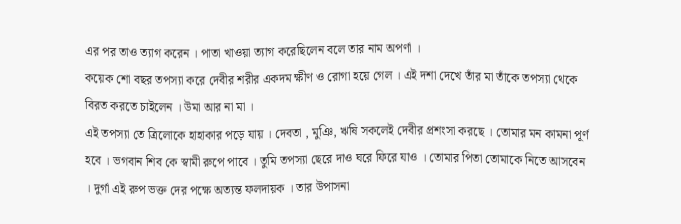এর পর তাও ত্যাগ করেন । পাতা খাওয়া ত্যাগ করেছিলেন বলে তার নাম অপর্ণা ।
কয়েক শো বছর তপস্যা করে দেবীর শরীর একদম ক্ষীণ ও রোগা হয়ে গেল । এই দশা দেখে তাঁর মা তাঁকে তপস্যা থেকে বিরত করতে চাইলেন । উমা আর না মা ।
এই তপস্যা তে ত্রিলোকে হাহাকার পড়ে যায় । দেবতা , মুঞি, ঋষি সকলেই দেবীর প্রশংসা করছে । তোমার মন কামনা পূর্ণ হবে । ভগবান শিব কে স্বামী রুপে পাবে । তুমি তপস্যা ছেরে দাও ঘরে ফিরে যাও । তোমার পিতা তোমাকে নিতে আসবেন । দুর্গা এই রুপ ভক্ত দের পক্ষে অত্যন্ত ফলদায়ক । তার উপাসনা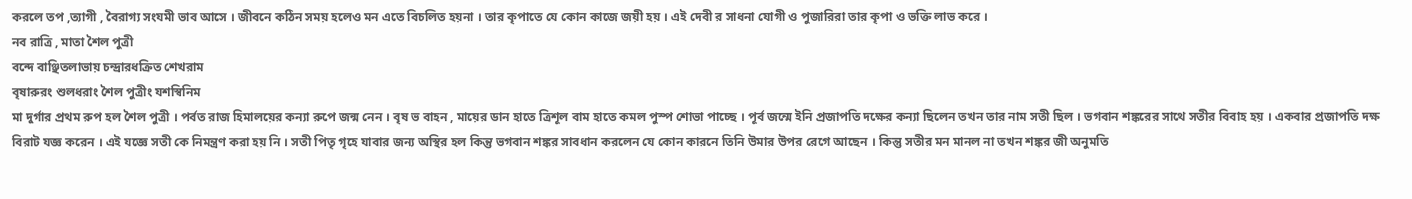করলে তপ ,ত্যাগী , বৈরাগ্য সংযমী ভাব আসে । জীবনে কঠিন সময় হলেও মন এতে বিচলিত হয়না । তার কৃপাতে যে কোন কাজে জয়ী হয় । এই দেবী র সাধনা যোগী ও পুজারিরা তার কৃপা ও ভক্তি লাভ করে ।
নব রাত্রি , মাতা শৈল পুত্রী
বন্দে বাঞ্ছিতলাভায় চন্দ্রারধক্রিত শেখরাম
বৃষারুরং শুলধরাং শৈল পুত্রীং যশস্বিনিম
মা দুর্গার প্রথম রুপ হল শৈল পুত্রী । পর্বত রাজ হিমালয়ের কন্যা রুপে জন্ম নেন । বৃষ ভ বাহন , মায়ের ডান হাতে ত্রিশূল বাম হাতে কমল পুস্প শোভা পাচ্ছে । পূর্ব জন্মে ইনি প্রজাপতি দক্ষের কন্যা ছিলেন তখন তার নাম সতী ছিল । ভগবান শঙ্করের সাথে সতীর বিবাহ হয় । একবার প্রজাপতি দক্ষ বিরাট যজ্ঞ করেন । এই যজ্ঞে সতী কে নিমন্ত্রণ করা হয় নি । সতী পিতৃ গৃহে যাবার জন্য অস্থির হল কিন্তু ভগবান শঙ্কর সাবধান করলেন যে কোন কারনে তিনি উমার উপর রেগে আছেন । কিন্তু সতীর মন মানল না তখন শঙ্কর জী অনুমতি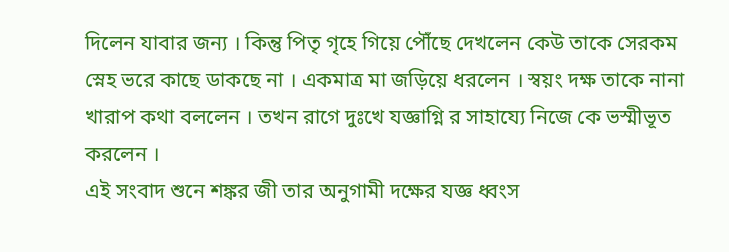দিলেন যাবার জন্য । কিন্তু পিতৃ গৃহে গিয়ে পৌঁছে দেখলেন কেউ তাকে সেরকম স্নেহ ভরে কাছে ডাকছে না । একমাত্র মা জড়িয়ে ধরলেন । স্বয়ং দক্ষ তাকে নানা খারাপ কথা বললেন । তখন রাগে দুঃখে যজ্ঞাগ্নি র সাহায্যে নিজে কে ভস্মীভূত করলেন ।
এই সংবাদ শুনে শঙ্কর জী তার অনুগামী দক্ষের যজ্ঞ ধ্বংস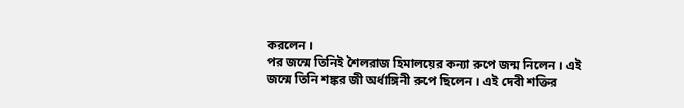করলেন ।
পর জন্মে তিনিই শৈলরাজ হিমালয়ের কন্যা রুপে জন্ম নিলেন । এই জন্মে তিনি শঙ্কর জী অর্ধাঙ্গিনী রুপে ছিলেন । এই দেবী শক্তির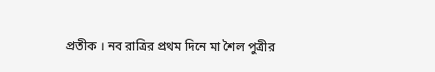প্রতীক । নব রাত্রির প্রথম দিনে মা শৈল পুত্রীর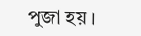পুজা হয় ।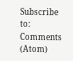Subscribe to:
Comments (Atom)